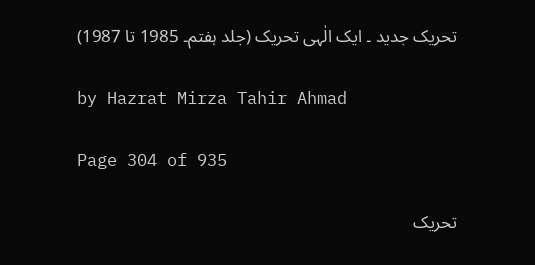تحریک جدید ۔ ایک الٰہی تحریک (جلد ہفتم۔ 1985 تا 1987)

by Hazrat Mirza Tahir Ahmad

Page 304 of 935

تحریک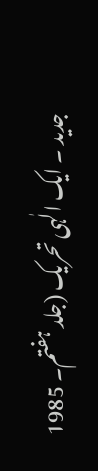جدید ۔ ایک الٰہی تحریک (جلد ہفتم۔ 1985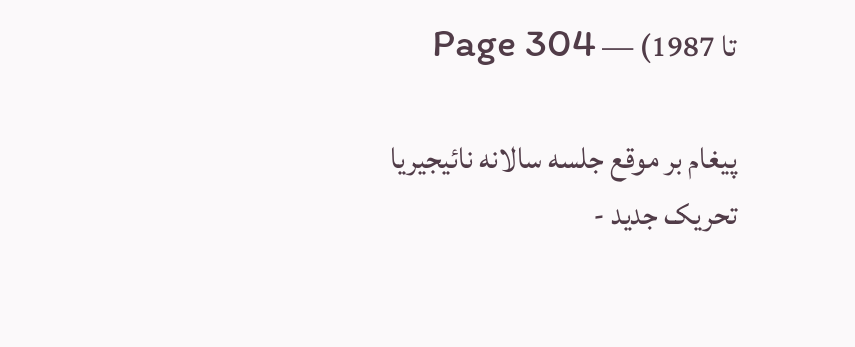تا 1987) — Page 304

پیغام بر موقع جلسه سالانه نائیجیریا تحریک جدید -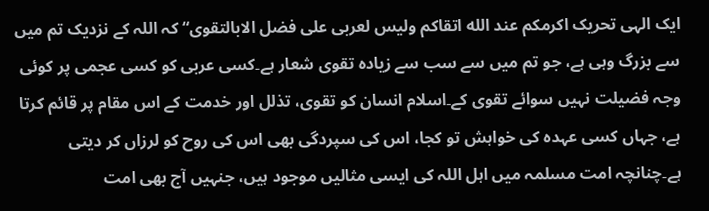ایک الہی تحریک اکرمکم عند الله اتقاكم وليس لعربى على فضل الابالتقوى“ کہ اللہ کے نزدیک تم میں سے بزرگ وہی ہے، جو تم میں سے سب سے زیادہ تقوی شعار ہے۔کسی عربی کو کسی عجمی پر کوئی وجہ فضیلت نہیں سوائے تقوی کے۔اسلام انسان کو تقوی، تذلل اور خدمت کے اس مقام پر قائم کرتا ہے، جہاں کسی عہدہ کی خواہش تو کجا، اس کی سپردگی بھی اس کی روح کو لرزاں کر دیتی ہے۔چنانچہ امت مسلمہ میں اہل اللہ کی ایسی مثالیں موجود ہیں، جنہیں آج بھی امت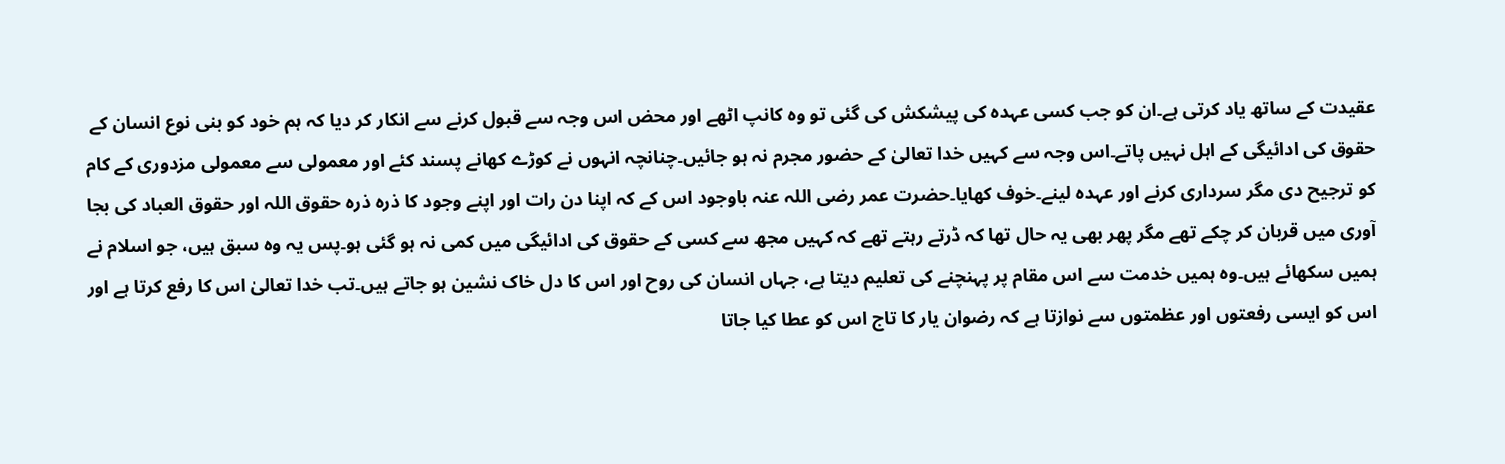عقیدت کے ساتھ یاد کرتی ہے۔ان کو جب کسی عہدہ کی پیشکش کی گئی تو وہ کانپ اٹھے اور محض اس وجہ سے قبول کرنے سے انکار کر دیا کہ ہم خود کو بنی نوع انسان کے حقوق کی ادائیگی کے اہل نہیں پاتے۔اس وجہ سے کہیں خدا تعالیٰ کے حضور مجرم نہ ہو جائیں۔چنانچہ انہوں نے کوڑے کھانے پسند کئے اور معمولی سے معمولی مزدوری کے کام کو ترجیح دی مگر سرداری کرنے اور عہدہ لینے۔خوف کھایا۔حضرت عمر رضی اللہ عنہ باوجود اس کے کہ اپنا دن رات اور اپنے وجود کا ذرہ ذرہ حقوق اللہ اور حقوق العباد کی بجا آوری میں قربان کر چکے تھے مگر پھر بھی یہ حال تھا کہ ڈرتے رہتے تھے کہ کہیں مجھ سے کسی کے حقوق کی ادائیگی میں کمی نہ ہو گئی ہو۔پس یہ وہ سبق ہیں، جو اسلام نے ہمیں سکھائے ہیں۔وہ ہمیں خدمت سے اس مقام پر پہنچنے کی تعلیم دیتا ہے، جہاں انسان کی روح اور اس کا دل خاک نشین ہو جاتے ہیں۔تب خدا تعالیٰ اس کا رفع کرتا ہے اور اس کو ایسی رفعتوں اور عظمتوں سے نوازتا ہے کہ رضوان یار کا تاج اس کو عطا کیا جاتا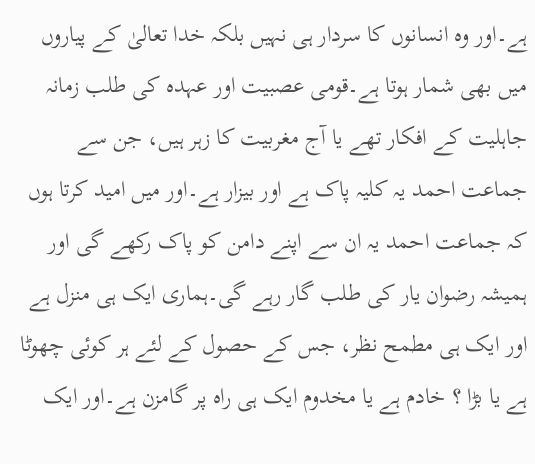ہے۔اور وہ انسانوں کا سردار ہی نہیں بلکہ خدا تعالیٰ کے پیاروں میں بھی شمار ہوتا ہے۔قومی عصبیت اور عہدہ کی طلب زمانہ جاہلیت کے افکار تھے یا آج مغربیت کا زہر ہیں، جن سے جماعت احمد یہ کلیہ پاک ہے اور بیزار ہے۔اور میں امید کرتا ہوں کہ جماعت احمد یہ ان سے اپنے دامن کو پاک رکھے گی اور ہمیشہ رضوان یار کی طلب گار رہے گی۔ہماری ایک ہی منزل ہے اور ایک ہی مطمح نظر، جس کے حصول کے لئے ہر کوئی چھوٹا ہے یا بڑا ؟ خادم ہے یا مخدوم ایک ہی راہ پر گامزن ہے۔اور ایک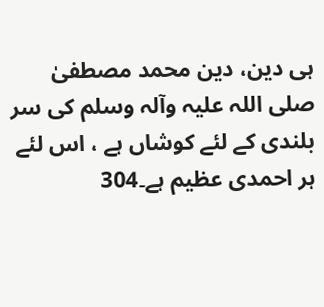ہی دین، دین محمد مصطفیٰ صلی اللہ علیہ وآلہ وسلم کی سر بلندی کے لئے کوشاں ہے ، اس لئے ہر احمدی عظیم ہے۔304